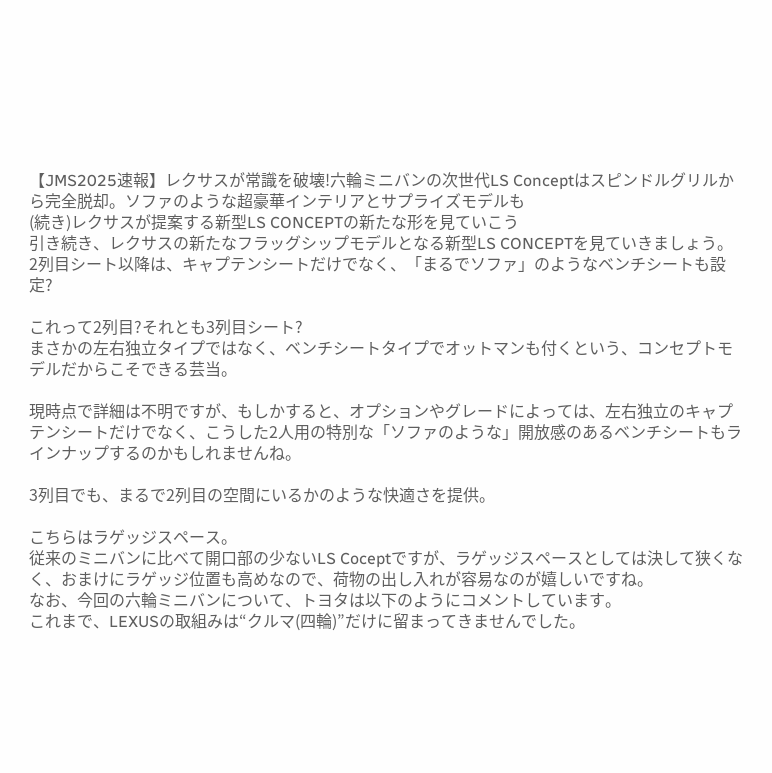【JMS2025速報】レクサスが常識を破壊!六輪ミニバンの次世代LS Conceptはスピンドルグリルから完全脱却。ソファのような超豪華インテリアとサプライズモデルも
(続き)レクサスが提案する新型LS CONCEPTの新たな形を見ていこう
引き続き、レクサスの新たなフラッグシップモデルとなる新型LS CONCEPTを見ていきましょう。
2列目シート以降は、キャプテンシートだけでなく、「まるでソファ」のようなベンチシートも設定?

これって2列目?それとも3列目シート?
まさかの左右独立タイプではなく、ベンチシートタイプでオットマンも付くという、コンセプトモデルだからこそできる芸当。

現時点で詳細は不明ですが、もしかすると、オプションやグレードによっては、左右独立のキャプテンシートだけでなく、こうした2人用の特別な「ソファのような」開放感のあるベンチシートもラインナップするのかもしれませんね。

3列目でも、まるで2列目の空間にいるかのような快適さを提供。

こちらはラゲッジスペース。
従来のミニバンに比べて開口部の少ないLS Coceptですが、ラゲッジスペースとしては決して狭くなく、おまけにラゲッジ位置も高めなので、荷物の出し入れが容易なのが嬉しいですね。
なお、今回の六輪ミニバンについて、トヨタは以下のようにコメントしています。
これまで、LEXUSの取組みは“クルマ(四輪)”だけに留まってきませんでした。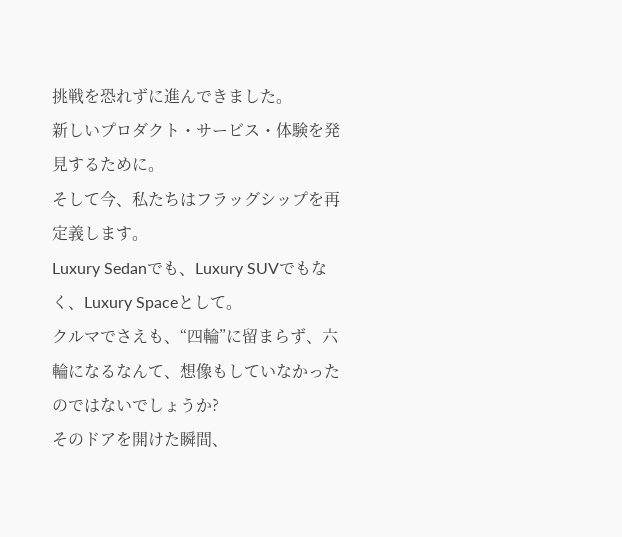挑戦を恐れずに進んできました。
新しいプロダクト・サービス・体験を発見するために。
そして今、私たちはフラッグシップを再定義します。
Luxury Sedanでも、Luxury SUVでもなく、Luxury Spaceとして。
クルマでさえも、“四輪”に留まらず、六輪になるなんて、想像もしていなかったのではないでしょうか?
そのドアを開けた瞬間、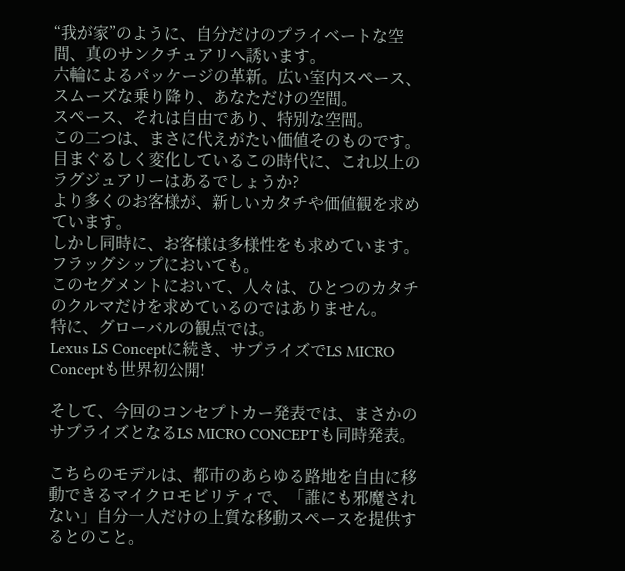“我が家”のように、自分だけのプライベートな空間、真のサンクチュアリへ誘います。
六輪によるパッケージの革新。広い室内スペース、スムーズな乗り降り、あなただけの空間。
スペース、それは自由であり、特別な空間。
この二つは、まさに代えがたい価値そのものです。
目まぐるしく変化しているこの時代に、これ以上のラグジュアリーはあるでしょうか?
より多くのお客様が、新しいカタチや価値観を求めています。
しかし同時に、お客様は多様性をも求めています。フラッグシップにおいても。
このセグメントにおいて、人々は、ひとつのカタチのクルマだけを求めているのではありません。
特に、グローバルの観点では。
Lexus LS Conceptに続き、サプライズでLS MICRO Conceptも世界初公開!

そして、今回のコンセプトカー発表では、まさかのサプライズとなるLS MICRO CONCEPTも同時発表。

こちらのモデルは、都市のあらゆる路地を自由に移動できるマイクロモビリティで、「誰にも邪魔されない」自分一人だけの上質な移動スペースを提供するとのこと。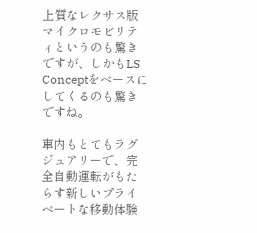上質なレクサス版マイクロモビリティというのも驚きですが、しかもLS Conceptをベースにしてくるのも驚きですね。

車内もとてもラグジュアリーで、完全自動運転がもたらす新しいプライベートな移動体験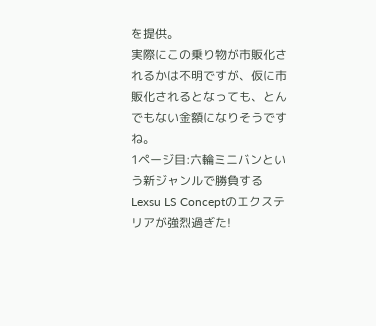を提供。
実際にこの乗り物が市販化されるかは不明ですが、仮に市販化されるとなっても、とんでもない金額になりそうですね。
1ページ目:六輪ミニバンという新ジャンルで勝負するLexsu LS Conceptのエクステリアが強烈過ぎた!